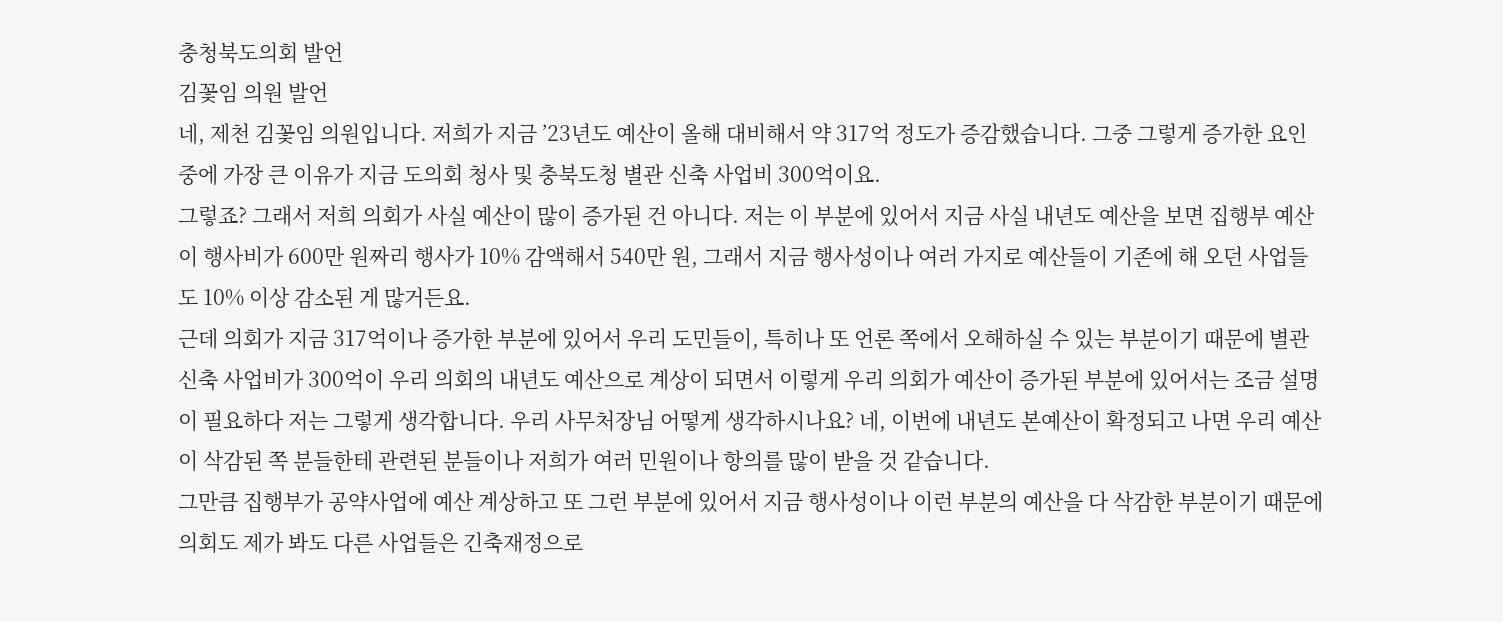충청북도의회 발언
김꽃임 의원 발언
네, 제천 김꽃임 의원입니다. 저희가 지금 ’23년도 예산이 올해 대비해서 약 317억 정도가 증감했습니다. 그중 그렇게 증가한 요인 중에 가장 큰 이유가 지금 도의회 청사 및 충북도청 별관 신축 사업비 300억이요.
그렇죠? 그래서 저희 의회가 사실 예산이 많이 증가된 건 아니다. 저는 이 부분에 있어서 지금 사실 내년도 예산을 보면 집행부 예산이 행사비가 600만 원짜리 행사가 10% 감액해서 540만 원, 그래서 지금 행사성이나 여러 가지로 예산들이 기존에 해 오던 사업들도 10% 이상 감소된 게 많거든요.
근데 의회가 지금 317억이나 증가한 부분에 있어서 우리 도민들이, 특히나 또 언론 쪽에서 오해하실 수 있는 부분이기 때문에 별관 신축 사업비가 300억이 우리 의회의 내년도 예산으로 계상이 되면서 이렇게 우리 의회가 예산이 증가된 부분에 있어서는 조금 설명이 필요하다 저는 그렇게 생각합니다. 우리 사무처장님 어떻게 생각하시나요? 네, 이번에 내년도 본예산이 확정되고 나면 우리 예산이 삭감된 쪽 분들한테 관련된 분들이나 저희가 여러 민원이나 항의를 많이 받을 것 같습니다.
그만큼 집행부가 공약사업에 예산 계상하고 또 그런 부분에 있어서 지금 행사성이나 이런 부분의 예산을 다 삭감한 부분이기 때문에 의회도 제가 봐도 다른 사업들은 긴축재정으로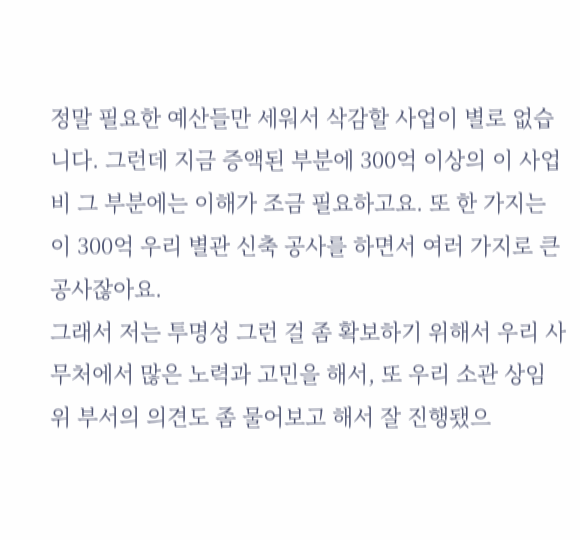정말 필요한 예산들만 세워서 삭감할 사업이 별로 없습니다. 그런데 지금 증액된 부분에 300억 이상의 이 사업비 그 부분에는 이해가 조금 필요하고요. 또 한 가지는 이 300억 우리 별관 신축 공사를 하면서 여러 가지로 큰 공사잖아요.
그래서 저는 투명성 그런 걸 좀 확보하기 위해서 우리 사무처에서 많은 노력과 고민을 해서, 또 우리 소관 상임위 부서의 의견도 좀 물어보고 해서 잘 진행됐으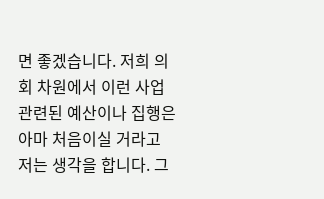면 좋겠습니다. 저희 의회 차원에서 이런 사업 관련된 예산이나 집행은 아마 처음이실 거라고 저는 생각을 합니다. 그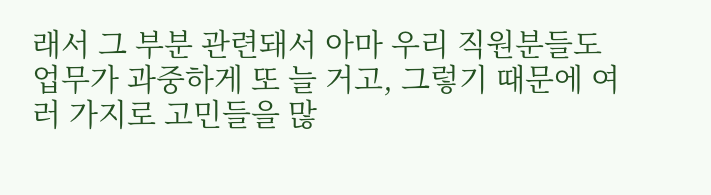래서 그 부분 관련돼서 아마 우리 직원분들도 업무가 과중하게 또 늘 거고, 그렇기 때문에 여러 가지로 고민들을 많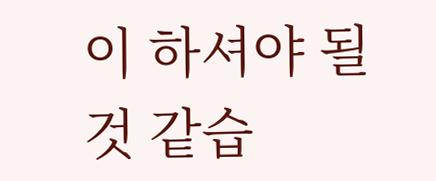이 하셔야 될 것 같습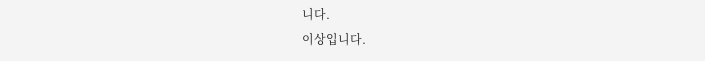니다.
이상입니다.